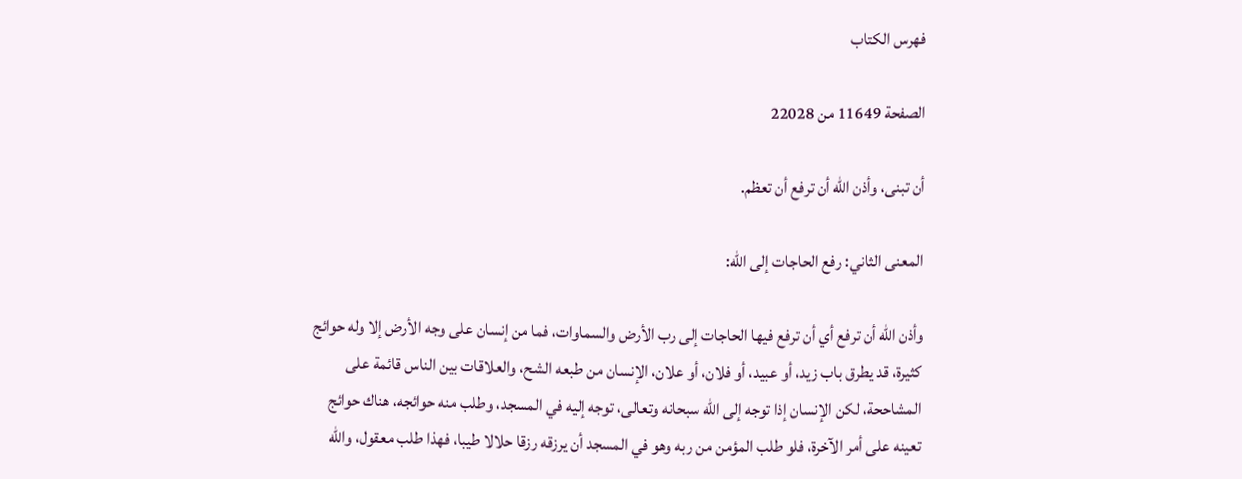فهرس الكتاب

الصفحة 11649 من 22028

أن تبنى، وأذن الله أن ترفع أن تعظم.

المعنى الثاني: رفع الحاجات إلى الله:

وأذن الله أن ترفع أي أن ترفع فيها الحاجات إلى رب الأرض والسماوات، فما من إنسان على وجه الأرض إلا وله حوائج كثيرة، قد يطرق باب زيد، أو عبيد، أو فلان، أو علان، الإنسان من طبعه الشح، والعلاقات بين الناس قائمة على المشاححة، لكن الإنسان إذا توجه إلى الله سبحانه وتعالى، توجه إليه في المسجد، وطلب منه حوائجه، هناك حوائج تعينه على أمر الآخرة، فلو طلب المؤمن من ربه وهو في المسجد أن يرزقه رزقا حلالا طيبا، فهذا طلب معقول، والله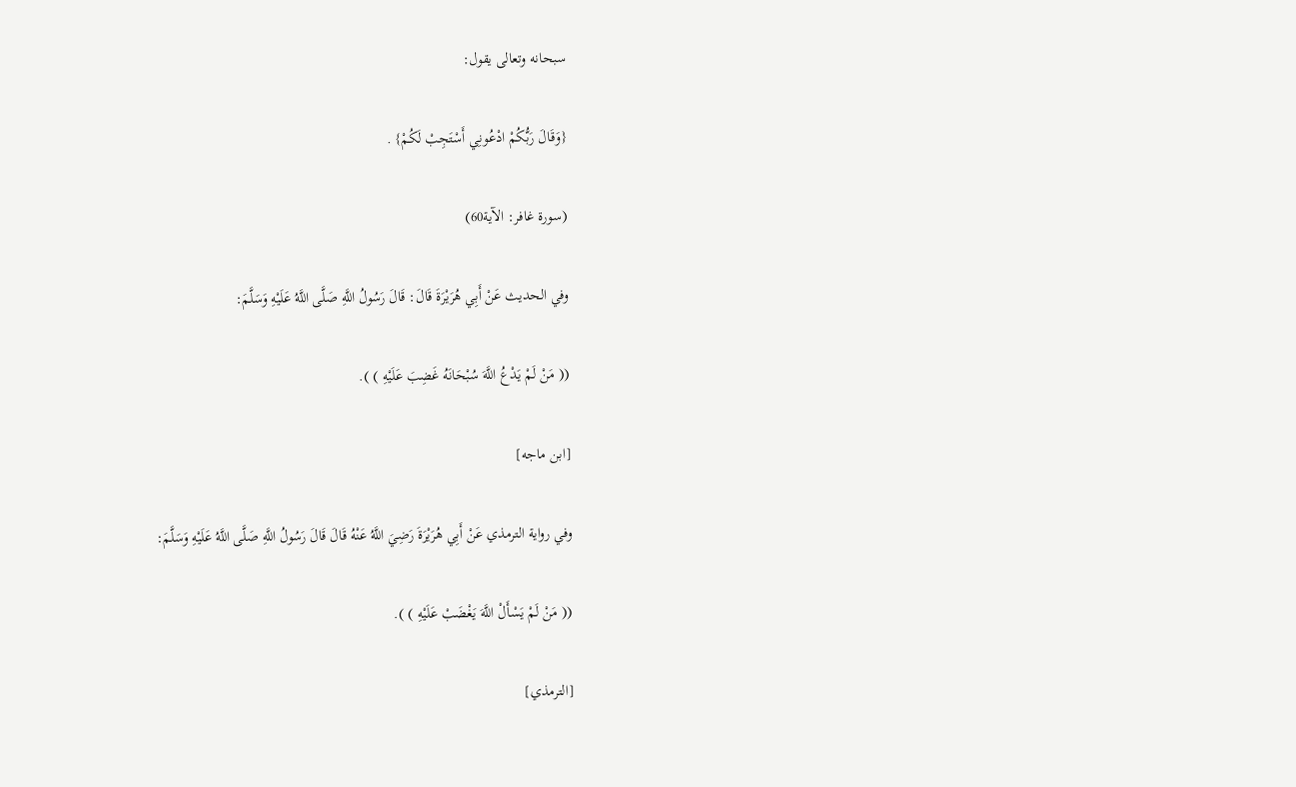سبحانه وتعالى يقول:

{وَقَالَ رَبُّكُمْ ادْعُونِي أَسْتَجِبْ لَكُمْ} .

(سورة غافر: الآية60)

وفي الحديث عَنْ أَبِي هُرَيْرَةَ قَالَ: قَالَ رَسُولُ اللَّهِ صَلَّى اللَّهُ عَلَيْهِ وَسَلَّمَ:

(( مَنْ لَمْ يَدْعُ اللَّهَ سُبْحَانَهُ غَضِبَ عَلَيْهِ ) ).

[ابن ماجه]

وفي رواية الترمذي عَنْ أَبِي هُرَيْرَةَ رَضِيَ اللَّهُ عَنْهُ قَالَ قَالَ رَسُولُ اللَّهِ صَلَّى اللَّهُ عَلَيْهِ وَسَلَّمَ:

(( مَنْ لَمْ يَسْأَلْ اللَّهَ يَغْضَبْ عَلَيْهِ ) ).

[الترمذي]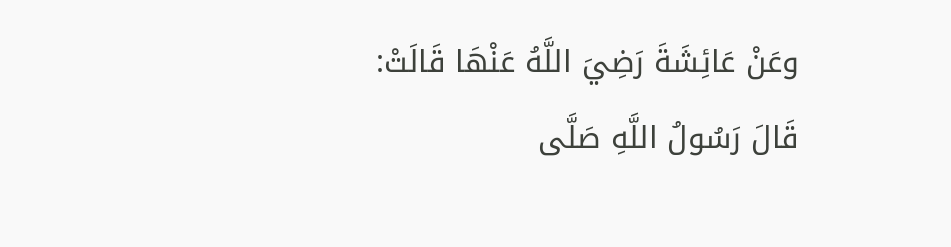وعَنْ عَائِشَةَ رَضِيَ اللَّهُ عَنْهَا قَالَتْ: قَالَ رَسُولُ اللَّهِ صَلَّى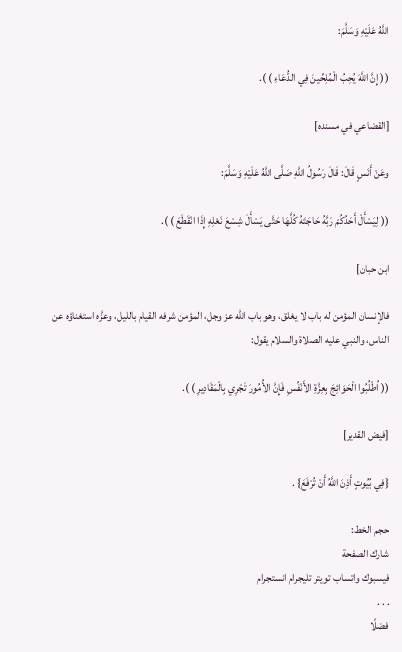اللَّهُ عَلَيْهِ وَسَلَّمَ:

(( إِنَّ اللَّهَ يُحِبُ الْمُلِحِّينَ فِي الدُّعَاءِ ) ).

[القضاعي في مسنده]

وعَنْ أَنَسٍ قَالَ: قَالَ رَسُولُ اللَّهِ صَلَّى اللَّهُ عَلَيْهِ وَسَلَّمَ:

(( لِيَسْأَلْ أَحَدُكُمْ رَبَّهُ حَاجَتَهُ كُلَّهَا حَتَّى يَسْأَلَ شِسْعَ نَعْلِهِ إِذَا انْقَطَعَ ) ).

ابن حبان]

فالإنسان المؤمن له باب لا يغلق، وهو باب الله عز وجل، المؤمن شرفه القيام بالليل، وعزَّه استغناؤه عن الناس، والنبي عليه الصلاة والسلام يقول:

(( اُطْلُبُوا الْحَوَائِجَ بِعِزَّةِ الأَنْفُسِ فَإِنَّ الأُمُورَ تَجْرِي بِالْمَقَادِيرِ ) ).

[فيض القدير]

{فِي بُيُوتٍ أَذِنَ اللَّهُ أَنْ تُرْفَعَ} .

حجم الخط:
شارك الصفحة
فيسبوك واتساب تويتر تليجرام انستجرام
. . .
فضلًا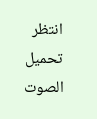انتظر تحميل الصوت